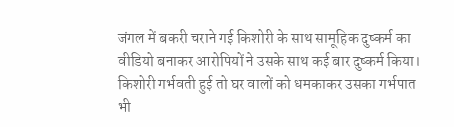जंगल में बकरी चराने गई किशोरी के साथ सामूहिक दुष्कर्म का वीडियो बनाकर आरोपियों ने उसके साथ कई बार दुष्कर्म किया। किशोरी गर्भवती हुई तो घर वालों को धमकाकर उसका गर्भपात भी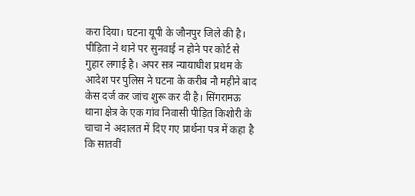करा दिया। घटना यूपी के जौनपुर जिले की है।
पीड़िता ने थाने पर सुनवाई न होने पर कोर्ट से गुहार लगाई है। अपर सत्र न्यायाधीश प्रथम के आदेश पर पुलिस ने घटना के करीब नौ महीने बाद केस दर्ज कर जांच शुरू कर दी है। सिंगरामऊ थाना क्षेत्र के एक गांव निवासी पीड़ित किशोरी के चाचा ने अदालत में दिए गए प्रार्थना पत्र में कहा है कि सातवीं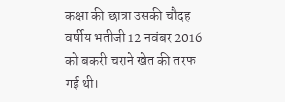कक्षा की छात्रा उसकी चौदह वर्षीय भतीजी 12 नवंबर 2016 को बकरी चराने खेत की तरफ गई थी।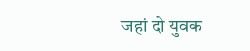जहां दो युवक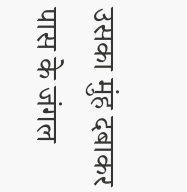उसका मुंह दबाकर पास के जंगल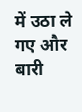में उठा ले गए और बारी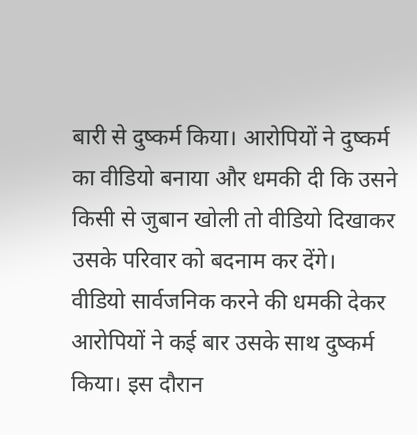बारी से दुष्कर्म किया। आरोपियों ने दुष्कर्म का वीडियो बनाया और धमकी दी कि उसने किसी से जुबान खोली तो वीडियो दिखाकर उसके परिवार को बदनाम कर देंगे।
वीडियो सार्वजनिक करने की धमकी देकर आरोपियों ने कई बार उसके साथ दुष्कर्म किया। इस दौरान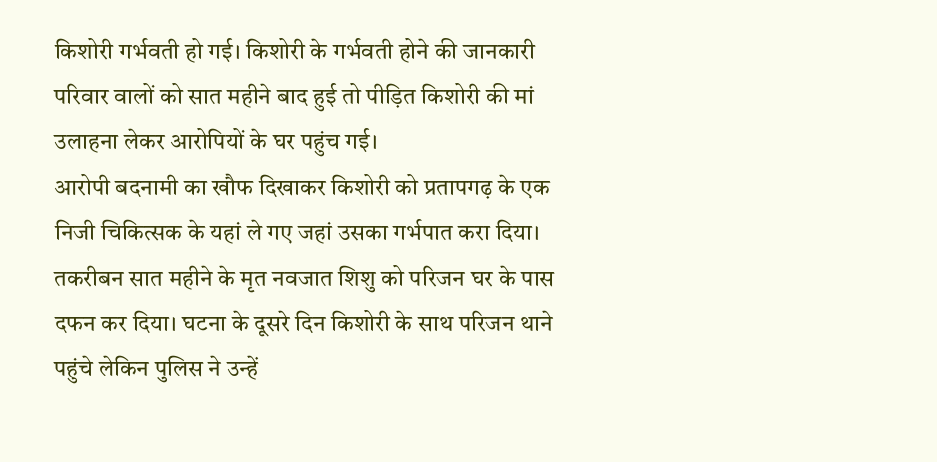किशोरी गर्भवती हो गई। किशोरी के गर्भवती होने की जानकारी परिवार वालों को सात महीने बाद हुई तो पीड़ित किशोरी की मां उलाहना लेकर आरोपियों के घर पहुंच गई।
आरोपी बदनामी का खौफ दिखाकर किशोरी को प्रतापगढ़ के एक निजी चिकित्सक के यहां ले गए जहां उसका गर्भपात करा दिया। तकरीबन सात महीने के मृत नवजात शिशु को परिजन घर के पास दफन कर दिया। घटना के दूसरे दिन किशोरी के साथ परिजन थाने पहुंचे लेकिन पुलिस ने उन्हें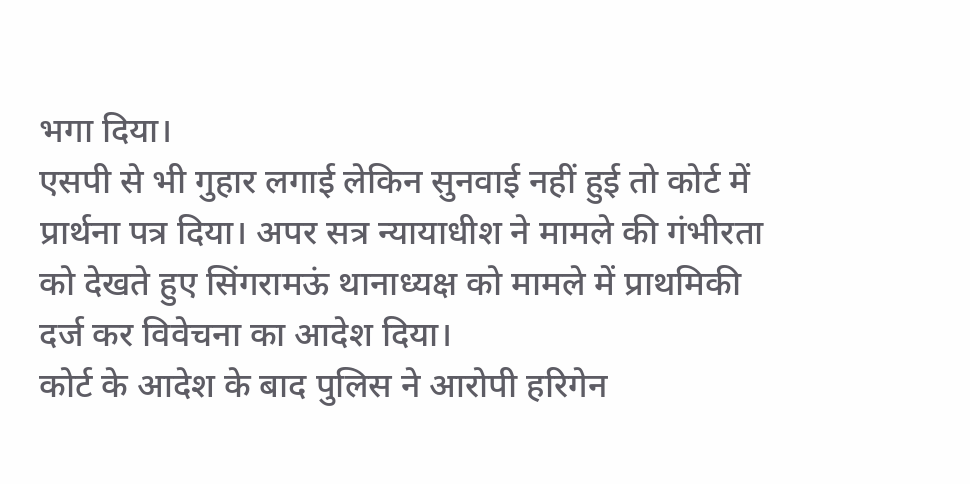भगा दिया।
एसपी से भी गुहार लगाई लेकिन सुनवाई नहीं हुई तो कोर्ट में प्रार्थना पत्र दिया। अपर सत्र न्यायाधीश ने मामले की गंभीरता को देखते हुए सिंगरामऊं थानाध्यक्ष को मामले में प्राथमिकी दर्ज कर विवेचना का आदेश दिया।
कोर्ट के आदेश के बाद पुलिस ने आरोपी हरिगेन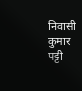निवासी कुमार पट्टी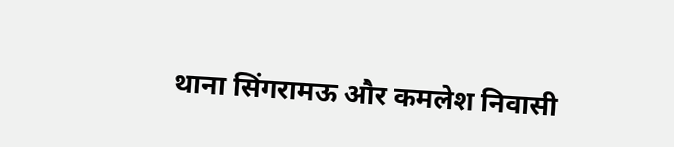थाना सिंगरामऊ और कमलेश निवासी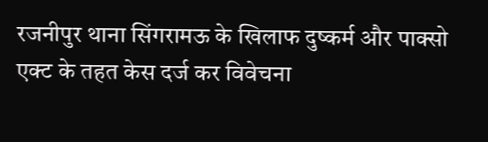रजनीपुर थाना सिंगरामऊ के खिलाफ दुष्कर्म और पाक्सो एक्ट के तहत केस दर्ज कर विवेचना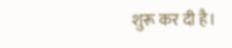शुरू कर दी है।